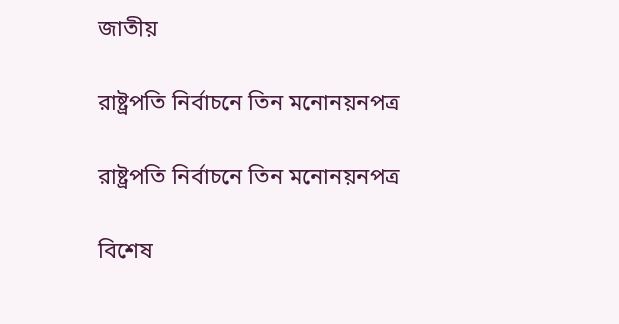জাতীয়

রাষ্ট্রপতি নির্বাচনে তিন মনোনয়নপত্র

রাষ্ট্রপতি নির্বাচনে তিন মনোনয়নপত্র

বিশেষ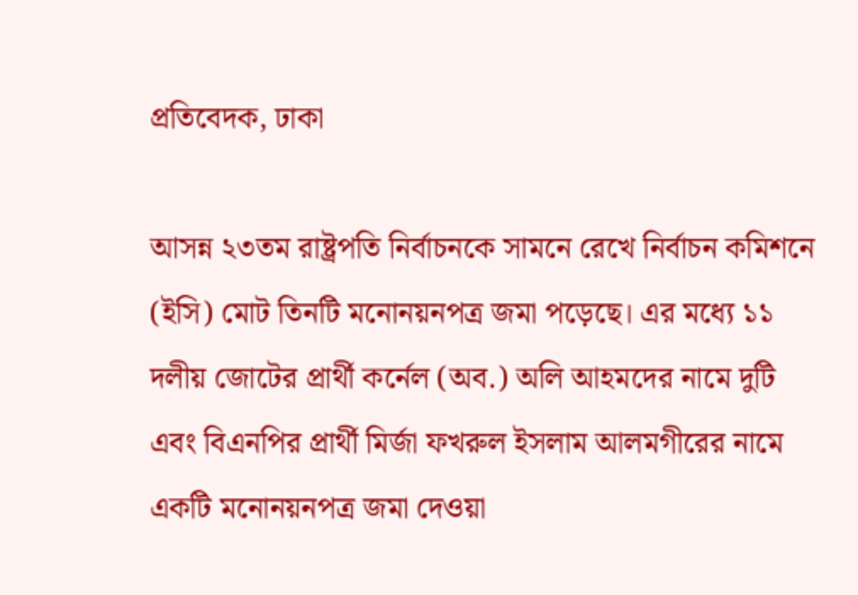প্রতিবেদক, ঢাকা

আসন্ন ২৩তম রাষ্ট্রপতি নির্বাচনকে সামনে রেখে নির্বাচন কমিশনে (ইসি) মোট তিনটি মনোনয়নপত্র জমা পড়েছে। এর মধ্যে ১১ দলীয় জোটের প্রার্থী কর্নেল (অব.) অলি আহমদের নামে দুটি এবং বিএনপির প্রার্থী মির্জা ফখরুল ইসলাম আলমগীরের নামে একটি মনোনয়নপত্র জমা দেওয়া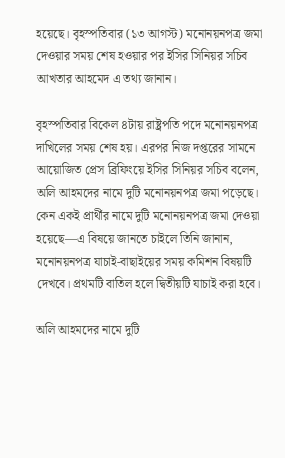হয়েছে। বৃহস্পতিবার (১৩ আগস্ট) মনোনয়নপত্র জমা দেওয়ার সময় শেষ হওয়ার পর ইসির সিনিয়র সচিব আখতার আহমেদ এ তথ্য জানান।

বৃহস্পতিবার বিকেল ৪টায় রাষ্ট্রপতি পদে মনোনয়নপত্র দাখিলের সময় শেষ হয়। এরপর নিজ দপ্তরের সামনে আয়োজিত প্রেস ব্রিফিংয়ে ইসির সিনিয়র সচিব বলেন, অলি আহমদের নামে দুটি মনোনয়নপত্র জমা পড়েছে। কেন একই প্রার্থীর নামে দুটি মনোনয়নপত্র জমা দেওয়া হয়েছে—এ বিষয়ে জানতে চাইলে তিনি জানান, মনোনয়নপত্র যাচাই-বাছাইয়ের সময় কমিশন বিষয়টি দেখবে। প্রথমটি বাতিল হলে দ্বিতীয়টি যাচাই করা হবে।

অলি আহমদের নামে দুটি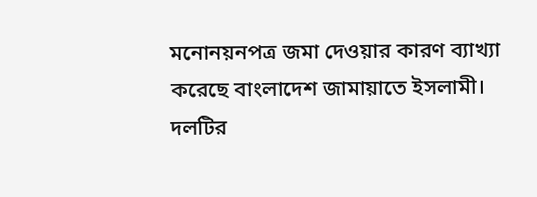মনোনয়নপত্র জমা দেওয়ার কারণ ব্যাখ্যা করেছে বাংলাদেশ জামায়াতে ইসলামী। দলটির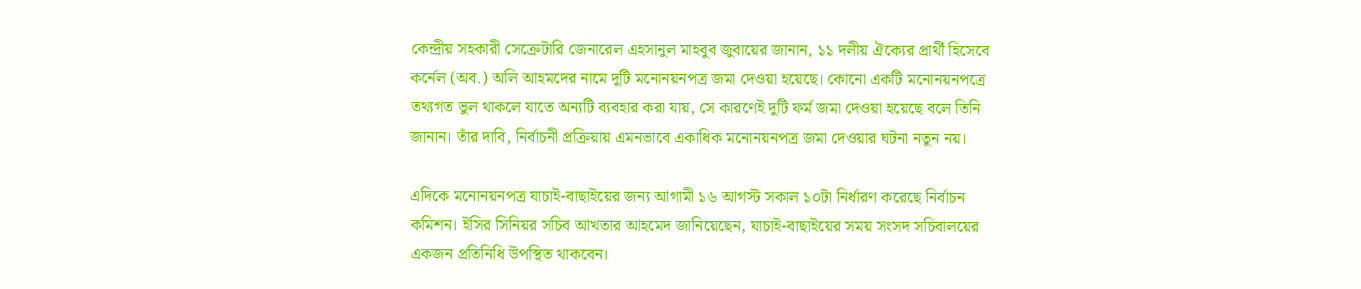কেন্দ্রীয় সহকারী সেক্রেটারি জেনারেল এহসানুল মাহবুব জুবায়ের জানান, ১১ দলীয় ঐক্যের প্রার্থী হিসেবে কর্নেল (অব.) অলি আহমদের নামে দুটি মনোনয়নপত্র জমা দেওয়া হয়েছে। কোনো একটি মনোনয়নপত্রে তথ্যগত ভুল থাকলে যাতে অন্যটি ব্যবহার করা যায়, সে কারণেই দুটি ফর্ম জমা দেওয়া হয়েছে বলে তিনি জানান। তাঁর দাবি, নির্বাচনী প্রক্রিয়ায় এমনভাবে একাধিক মনোনয়নপত্র জমা দেওয়ার ঘটনা নতুন নয়।

এদিকে মনোনয়নপত্র যাচাই-বাছাইয়ের জন্য আগামী ১৬ আগস্ট সকাল ১০টা নির্ধারণ করেছে নির্বাচন কমিশন। ইসির সিনিয়র সচিব আখতার আহমেদ জানিয়েছেন, যাচাই-বাছাইয়ের সময় সংসদ সচিবালয়ের একজন প্রতিনিধি উপস্থিত থাকবেন।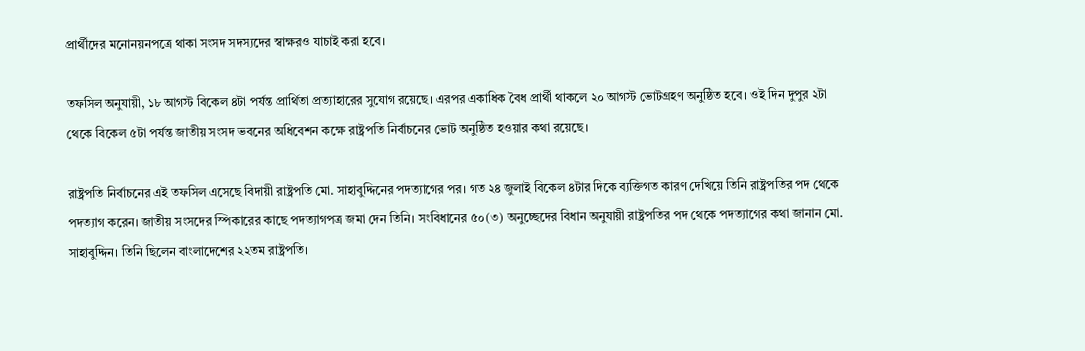প্রার্থীদের মনোনয়নপত্রে থাকা সংসদ সদস্যদের স্বাক্ষরও যাচাই করা হবে।

তফসিল অনুযায়ী, ১৮ আগস্ট বিকেল ৪টা পর্যন্ত প্রার্থিতা প্রত্যাহারের সুযোগ রয়েছে। এরপর একাধিক বৈধ প্রার্থী থাকলে ২০ আগস্ট ভোটগ্রহণ অনুষ্ঠিত হবে। ওই দিন দুপুর ২টা থেকে বিকেল ৫টা পর্যন্ত জাতীয় সংসদ ভবনের অধিবেশন কক্ষে রাষ্ট্রপতি নির্বাচনের ভোট অনুষ্ঠিত হওয়ার কথা রয়েছে।

রাষ্ট্রপতি নির্বাচনের এই তফসিল এসেছে বিদায়ী রাষ্ট্রপতি মো. সাহাবুদ্দিনের পদত্যাগের পর। গত ২৪ জুলাই বিকেল ৪টার দিকে ব্যক্তিগত কারণ দেখিয়ে তিনি রাষ্ট্রপতির পদ থেকে পদত্যাগ করেন। জাতীয় সংসদের স্পিকারের কাছে পদত্যাগপত্র জমা দেন তিনি। সংবিধানের ৫০(৩) অনুচ্ছেদের বিধান অনুযায়ী রাষ্ট্রপতির পদ থেকে পদত্যাগের কথা জানান মো. সাহাবুদ্দিন। তিনি ছিলেন বাংলাদেশের ২২তম রাষ্ট্রপতি।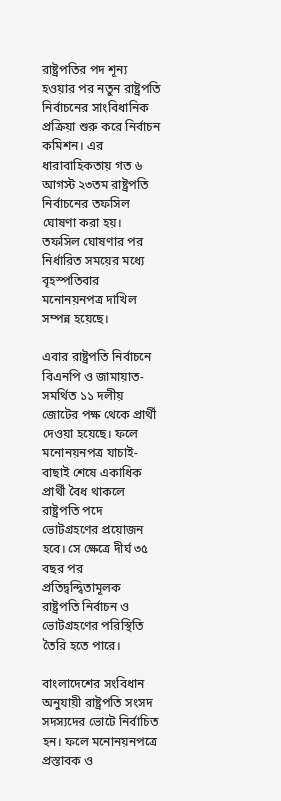রাষ্ট্রপতির পদ শূন্য হওয়ার পর নতুন রাষ্ট্রপতি নির্বাচনের সাংবিধানিক প্রক্রিয়া শুরু করে নির্বাচন কমিশন। এর ধারাবাহিকতায় গত ৬ আগস্ট ২৩তম রাষ্ট্রপতি নির্বাচনের তফসিল ঘোষণা করা হয়। তফসিল ঘোষণার পর নির্ধারিত সময়ের মধ্যে বৃহস্পতিবার মনোনয়নপত্র দাখিল সম্পন্ন হয়েছে।

এবার রাষ্ট্রপতি নির্বাচনে বিএনপি ও জামায়াত-সমর্থিত ১১ দলীয় জোটের পক্ষ থেকে প্রার্থী দেওয়া হয়েছে। ফলে মনোনয়নপত্র যাচাই-বাছাই শেষে একাধিক প্রার্থী বৈধ থাকলে রাষ্ট্রপতি পদে ভোটগ্রহণের প্রয়োজন হবে। সে ক্ষেত্রে দীর্ঘ ৩৫ বছর পর প্রতিদ্বন্দ্বিতামূলক রাষ্ট্রপতি নির্বাচন ও ভোটগ্রহণের পরিস্থিতি তৈরি হতে পারে।

বাংলাদেশের সংবিধান অনুযায়ী রাষ্ট্রপতি সংসদ সদস্যদের ভোটে নির্বাচিত হন। ফলে মনোনয়নপত্রে প্রস্তাবক ও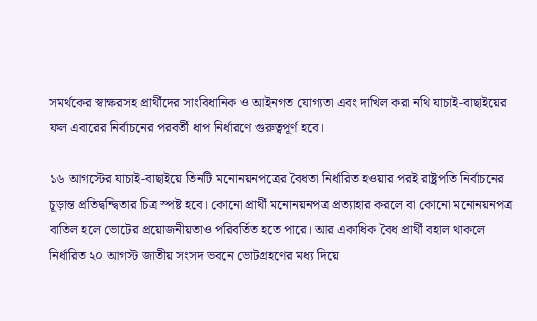সমর্থকের স্বাক্ষরসহ প্রার্থীদের সাংবিধানিক ও আইনগত যোগ্যতা এবং দাখিল করা নথি যাচাই-বাছাইয়ের ফল এবারের নির্বাচনের পরবর্তী ধাপ নির্ধারণে গুরুত্বপূর্ণ হবে।

১৬ আগস্টের যাচাই-বাছাইয়ে তিনটি মনোনয়নপত্রের বৈধতা নির্ধারিত হওয়ার পরই রাষ্ট্রপতি নির্বাচনের চূড়ান্ত প্রতিদ্বন্দ্বিতার চিত্র স্পষ্ট হবে। কোনো প্রার্থী মনোনয়নপত্র প্রত্যাহার করলে বা কোনো মনোনয়নপত্র বাতিল হলে ভোটের প্রয়োজনীয়তাও পরিবর্তিত হতে পারে। আর একাধিক বৈধ প্রার্থী বহাল থাকলে নির্ধারিত ২০ আগস্ট জাতীয় সংসদ ভবনে ভোটগ্রহণের মধ্য দিয়ে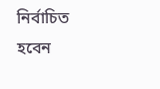নির্বাচিত হবেন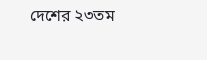দেশের ২৩তম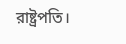রাষ্ট্রপতি।